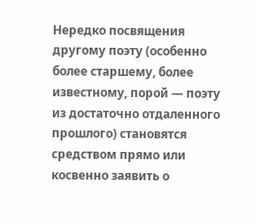Нередко посвящения другому поэту (особенно более старшему, более известному, порой — поэту из достаточно отдаленного прошлого) становятся средством прямо или косвенно заявить о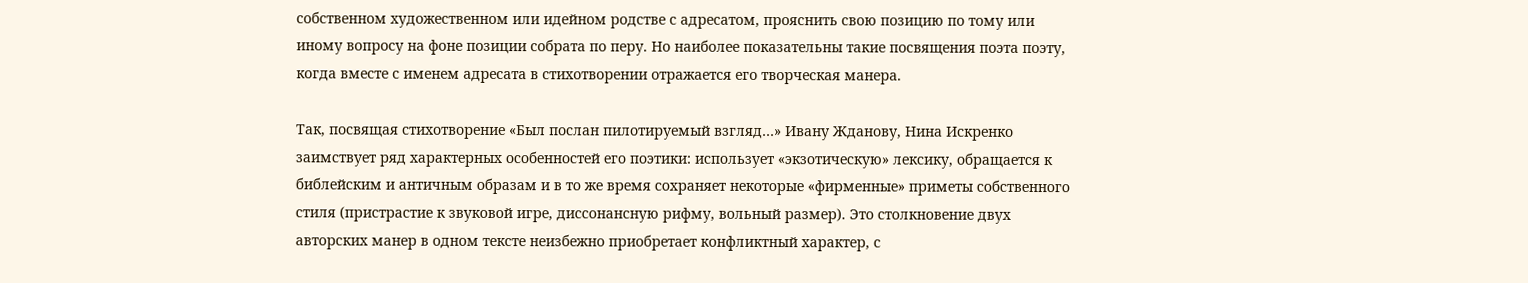собственном художественном или идейном родстве с адресатом, прояснить свою позицию по тому или иному вопросу на фоне позиции собрата по перу. Но наиболее показательны такие посвящения поэта поэту, когда вместе с именем адресата в стихотворении отражается его творческая манера.

Так, посвящая стихотворение «Был послан пилотируемый взгляд…» Ивану Жданову, Нина Искренко заимствует ряд характерных особенностей его поэтики: использует «экзотическую» лексику, обращается к библейским и античным образам и в то же время сохраняет некоторые «фирменные» приметы собственного стиля (пристрастие к звуковой игре, диссонансную рифму, вольный размер). Это столкновение двух авторских манер в одном тексте неизбежно приобретает конфликтный характер, с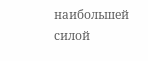наибольшей силой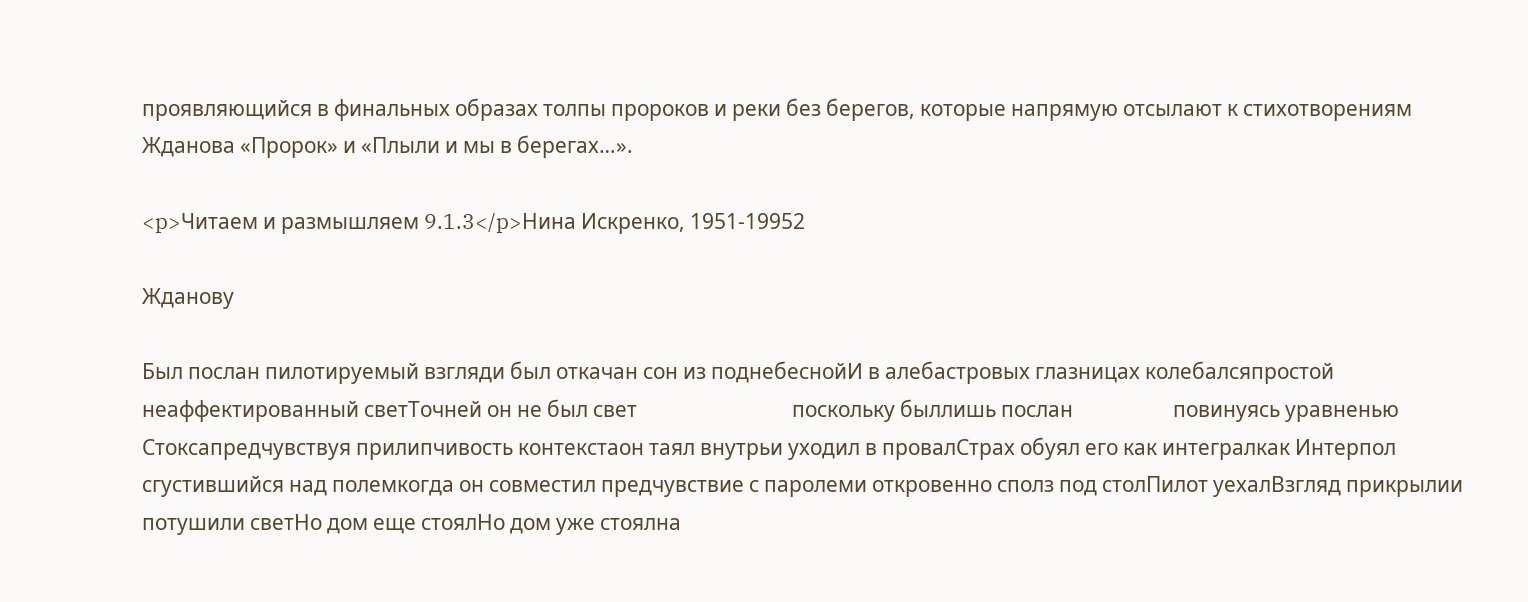проявляющийся в финальных образах толпы пророков и реки без берегов, которые напрямую отсылают к стихотворениям Жданова «Пророк» и «Плыли и мы в берегах…».

<p>Читаем и размышляем 9.1.3</p>Нина Искренко, 1951-19952

Жданову

Был послан пилотируемый взгляди был откачан сон из поднебеснойИ в алебастровых глазницах колебалсяпростой неаффектированный светТочней он не был свет                               поскольку быллишь послан                    повинуясь уравненью Стоксапредчувствуя прилипчивость контекстаон таял внутрьи уходил в провалСтрах обуял его как интегралкак Интерпол сгустившийся над полемкогда он совместил предчувствие с паролеми откровенно сполз под столПилот уехалВзгляд прикрылии потушили светНо дом еще стоялНо дом уже стоялна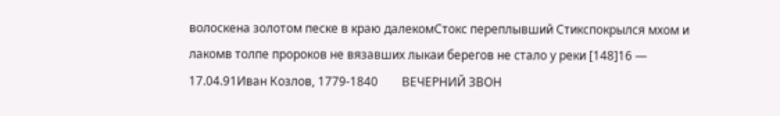волоскена золотом песке в краю далекомСтокс переплывший Стикспокрылся мхом и лакомв толпе пророков не вязавших лыкаи берегов не стало у реки [148]16 — 17.04.91Иван Козлов, 1779-1840        ВЕЧЕРНИЙ ЗВОН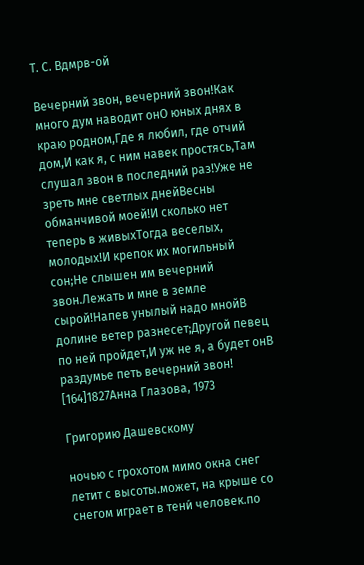Т. С. Вдмрв-ой

Вечерний звон, вечерний звон!Как много дум наводит онО юных днях в краю родном,Где я любил, где отчий дом,И как я, с ним навек простясь,Там слушал звон в последний раз!Уже не зреть мне светлых днейВесны обманчивой моей!И сколько нет теперь в живыхТогда веселых, молодых!И крепок их могильный сон;Не слышен им вечерний звон.Лежать и мне в земле сырой!Напев унылый надо мнойВ долине ветер разнесет;Другой певец по ней пройдет,И уж не я, а будет онВ раздумье петь вечерний звон! [164]1827Анна Глазова, 1973

Григорию Дашевскому

ночью с грохотом мимо окна снег летит с высоты.может, на крыше со снегом играет в тени́ человек.по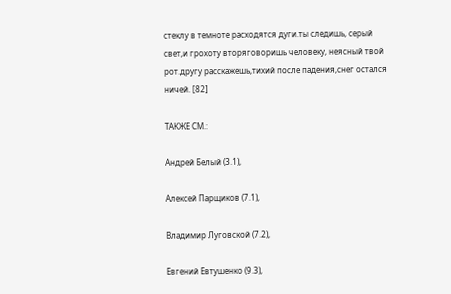стеклу в темноте расходятся дуги.ты следишь, серый свет,и грохоту вторяговоришь человеку, неясный твой рот.другу расскажешь,тихий после падения,снег остался ничей. [82]

ТАКЖЕ СМ.:

Андрей Белый (3.1),

Алексей Парщиков (7.1),

Владимир Луговской (7.2),

Евгений Евтушенко (9.3),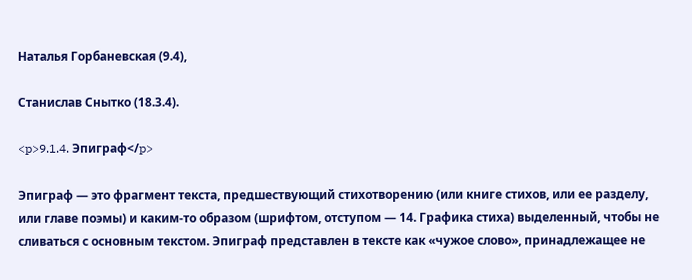Наталья Горбаневская (9.4),

Станислав Снытко (18.3.4).

<p>9.1.4. Эпиграф</p>

Эпиграф — это фрагмент текста, предшествующий стихотворению (или книге стихов, или ее разделу, или главе поэмы) и каким-то образом (шрифтом, отступом — 14. Графика стиха) выделенный, чтобы не сливаться с основным текстом. Эпиграф представлен в тексте как «чужое слово», принадлежащее не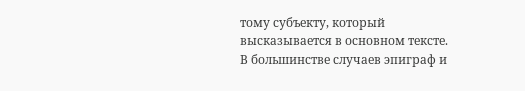тому субъекту, который высказывается в основном тексте. В большинстве случаев эпиграф и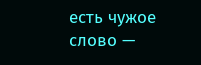есть чужое слово —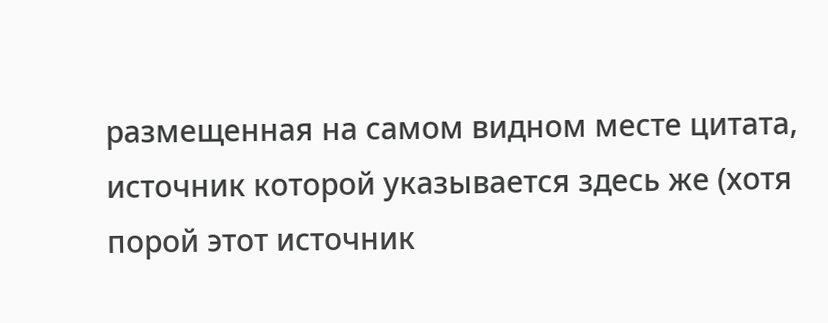размещенная на самом видном месте цитата, источник которой указывается здесь же (хотя порой этот источник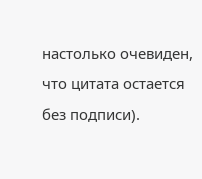настолько очевиден, что цитата остается без подписи).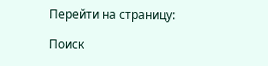Перейти на страницу:

Поиск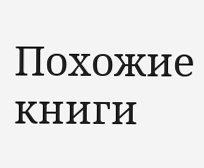Похожие книги